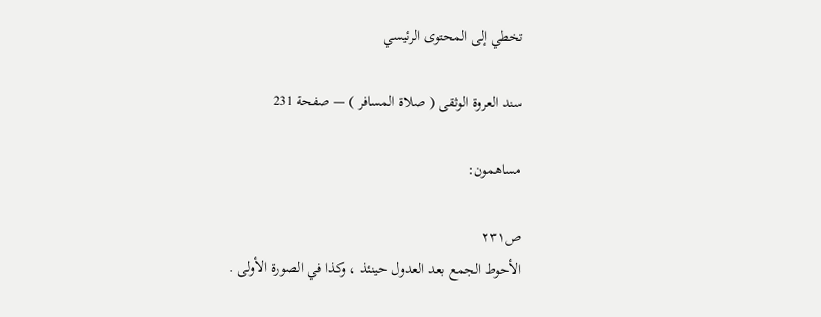تخطي إلى المحتوى الرئيسي

سند العروة الوثقى ( صلاة المسافر ) — صفحة 231

مساهمون:

ص٢٣١
الأحوط الجمع بعد العدول حينئذ ، وكذا في الصورة الأولى .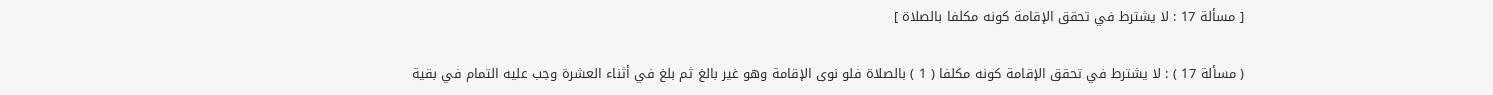[ مسألة 17 : لا يشترط في تحقق الإقامة كونه مكلفا بالصلاة ]

( مسألة 17 ) : لا يشترط في تحقق الإقامة كونه مكلفا ( 1 ) بالصلاة فلو نوى الإقامة وهو غير بالغ ثم بلغ في أثناء العشرة وجب عليه التمام في بقية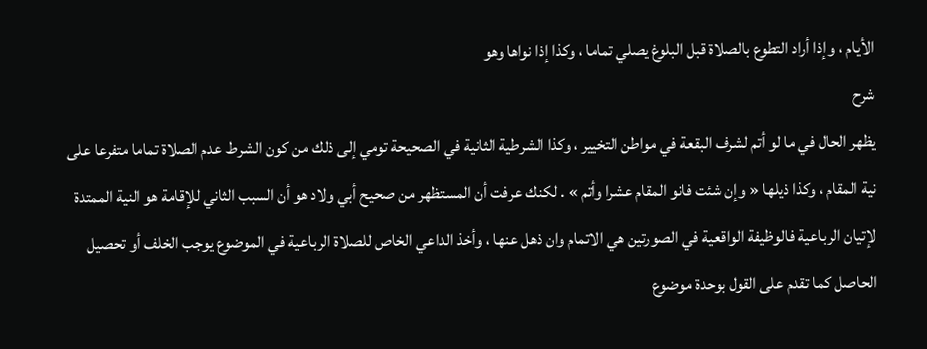الأيام ، وإذا أراد التطوع بالصلاة قبل البلوغ يصلي تماما ، وكذا إذا نواها وهو
شرح
يظهر الحال في ما لو أتم لشرف البقعة في مواطن التخيير ، وكذا الشرطية الثانية في الصحيحة تومي إلى ذلك من كون الشرط عدم الصلاة تماما متفرعا على نية المقام ، وكذا ذيلها « وإن شئت فانو المقام عشرا وأتم » . لكنك عرفت أن المستظهر من صحيح أبي ولاد هو أن السبب الثاني للإقامة هو النية الممتدة لإتيان الرباعية فالوظيفة الواقعية في الصورتين هي الاتمام وان ذهل عنها ، وأخذ الداعي الخاص للصلاة الرباعية في الموضوع يوجب الخلف أو تحصيل الحاصل كما تقدم على القول بوحدة موضوع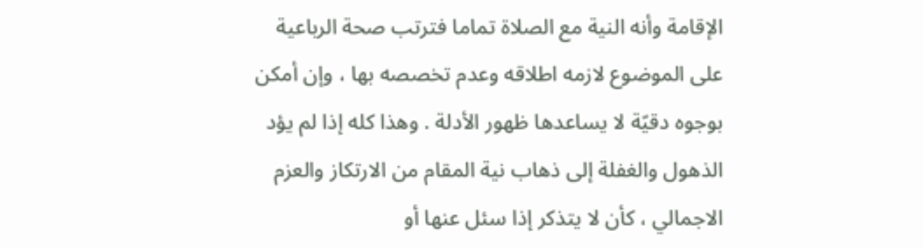الإقامة وأنه النية مع الصلاة تماما فترتب صحة الرباعية على الموضوع لازمه اطلاقه وعدم تخصصه بها ، وإن أمكن بوجوه دقيّة لا يساعدها ظهور الأدلة . وهذا كله إذا لم يؤد الذهول والغفلة إلى ذهاب نية المقام من الارتكاز والعزم الاجمالي ، كأن لا يتذكر إذا سئل عنها أو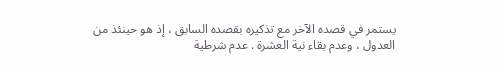يستمر في قصده الآخر مع تذكيره بقصده السابق ، إذ هو حينئذ من العدول ، وعدم بقاء نية العشرة . عدم شرطية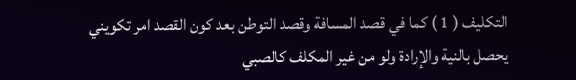التكليف ( 1 ) كما في قصد المسافة وقصد التوطن بعد كون القصد امر تكويني يحصل بالنية والإرادة ولو من غير المكلف كالصبي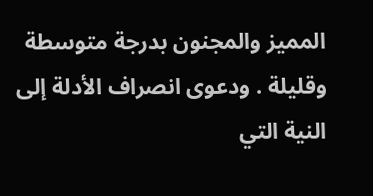المميز والمجنون بدرجة متوسطة وقليلة . ودعوى انصراف الأدلة إلى النية التي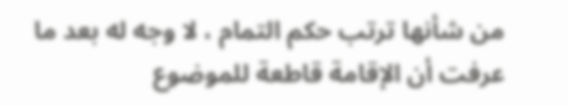من شأنها ترتب حكم التمام ، لا وجه له بعد ما عرفت أن الإقامة قاطعة للموضوع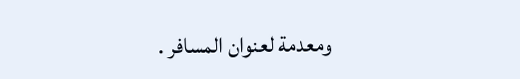ومعدمة لعنوان المسافر .